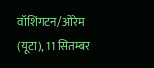वॉशिंगटन/ओरेम (यूटा), 11 सितम्बर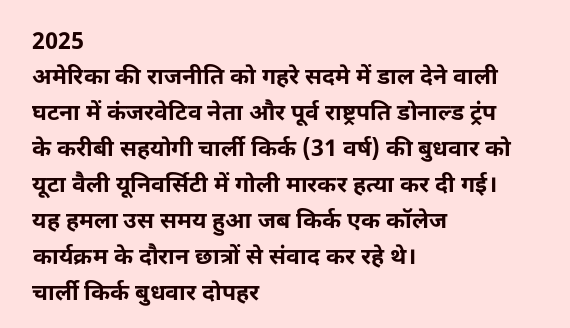2025
अमेरिका की राजनीति को गहरे सदमे में डाल देने वाली घटना में कंजरवेटिव नेता और पूर्व राष्ट्रपति डोनाल्ड ट्रंप के करीबी सहयोगी चार्ली किर्क (31 वर्ष) की बुधवार को यूटा वैली यूनिवर्सिटी में गोली मारकर हत्या कर दी गई। यह हमला उस समय हुआ जब किर्क एक कॉलेज कार्यक्रम के दौरान छात्रों से संवाद कर रहे थे।
चार्ली किर्क बुधवार दोपहर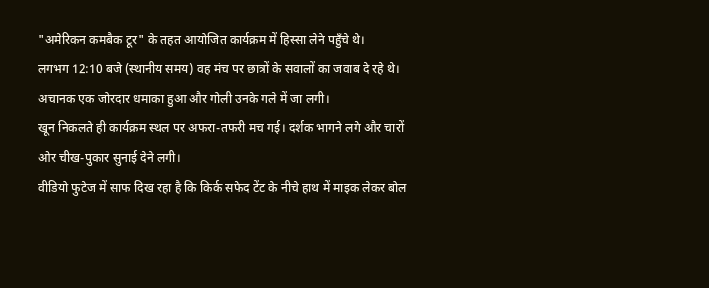"अमेरिकन कमबैक टूर" के तहत आयोजित कार्यक्रम में हिस्सा लेने पहुँचे थे।
लगभग 12:10 बजे (स्थानीय समय) वह मंच पर छात्रों के सवालों का जवाब दे रहे थे।
अचानक एक जोरदार धमाका हुआ और गोली उनके गले में जा लगी।
खून निकलते ही कार्यक्रम स्थल पर अफरा-तफरी मच गई। दर्शक भागने लगे और चारों ओर चीख-पुकार सुनाई देने लगी।
वीडियो फुटेज में साफ दिख रहा है कि किर्क सफेद टेंट के नीचे हाथ में माइक लेकर बोल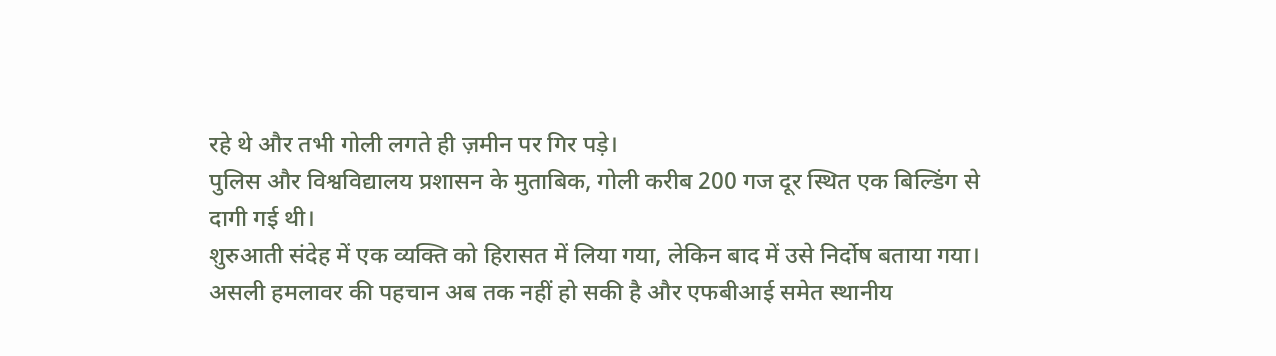रहे थे और तभी गोली लगते ही ज़मीन पर गिर पड़े।
पुलिस और विश्वविद्यालय प्रशासन के मुताबिक, गोली करीब 200 गज दूर स्थित एक बिल्डिंग से दागी गई थी।
शुरुआती संदेह में एक व्यक्ति को हिरासत में लिया गया, लेकिन बाद में उसे निर्दोष बताया गया।
असली हमलावर की पहचान अब तक नहीं हो सकी है और एफबीआई समेत स्थानीय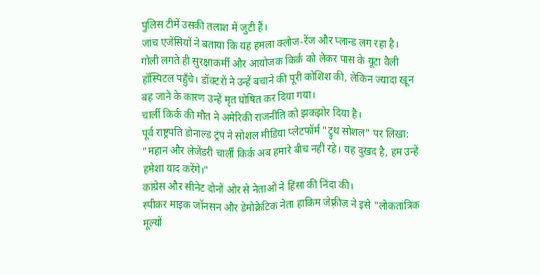पुलिस टीमें उसकी तलाश में जुटी हैं।
जांच एजेंसियों ने बताया कि यह हमला क्लोज-रेंज और प्लान्ड लग रहा है।
गोली लगते ही सुरक्षाकर्मी और आयोजक किर्क को लेकर पास के यूटा वैली हॉस्पिटल पहुँचे। डॉक्टरों ने उन्हें बचाने की पूरी कोशिश की, लेकिन ज्यादा खून बह जाने के कारण उन्हें मृत घोषित कर दिया गया।
चार्ली किर्क की मौत ने अमेरिकी राजनीति को झकझोर दिया है।
पूर्व राष्ट्रपति डोनाल्ड ट्रंप ने सोशल मीडिया प्लेटफॉर्म "ट्रुथ सोशल" पर लिखा:
"महान और लेजेंडरी चार्ली किर्क अब हमारे बीच नहीं रहे। यह दुखद है, हम उन्हें हमेशा याद करेंगे।"
कांग्रेस और सीनेट दोनों ओर से नेताओं ने हिंसा की निंदा की।
स्पीकर माइक जॉनसन और डेमोक्रेटिक नेता हाकिम जेफ़्रीज़ ने इसे "लोकतांत्रिक मूल्यों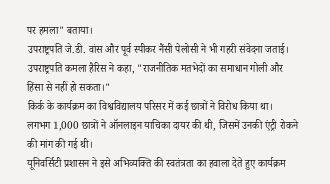पर हमला" बताया।
उपराष्ट्रपति जे.डी. वांस और पूर्व स्पीकर नैंसी पेलोसी ने भी गहरी संवेदना जताई।
उपराष्ट्रपति कमला हैरिस ने कहा, "राजनीतिक मतभेदों का समाधान गोली और हिंसा से नहीं हो सकता।"
किर्क के कार्यक्रम का विश्वविद्यालय परिसर में कई छात्रों ने विरोध किया था।
लगभग 1,000 छात्रों ने ऑनलाइन याचिका दायर की थी, जिसमें उनकी एंट्री रोकने की मांग की गई थी।
यूनिवर्सिटी प्रशासन ने इसे अभिव्यक्ति की स्वतंत्रता का हवाला देते हुए कार्यक्रम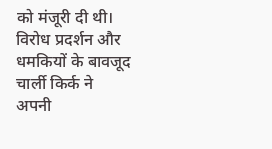को मंजूरी दी थी।
विरोध प्रदर्शन और धमकियों के बावजूद चार्ली किर्क ने अपनी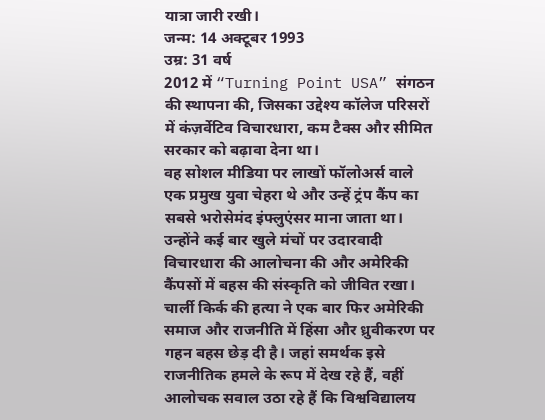यात्रा जारी रखी।
जन्म: 14 अक्टूबर 1993
उम्र: 31 वर्ष
2012 में “Turning Point USA” संगठन की स्थापना की, जिसका उद्देश्य कॉलेज परिसरों में कंज़र्वेटिव विचारधारा, कम टैक्स और सीमित सरकार को बढ़ावा देना था।
वह सोशल मीडिया पर लाखों फॉलोअर्स वाले एक प्रमुख युवा चेहरा थे और उन्हें ट्रंप कैंप का सबसे भरोसेमंद इंफ्लुएंसर माना जाता था।
उन्होंने कई बार खुले मंचों पर उदारवादी विचारधारा की आलोचना की और अमेरिकी कैंपसों में बहस की संस्कृति को जीवित रखा।
चार्ली किर्क की हत्या ने एक बार फिर अमेरिकी समाज और राजनीति में हिंसा और ध्रुवीकरण पर गहन बहस छेड़ दी है। जहां समर्थक इसे राजनीतिक हमले के रूप में देख रहे हैं, वहीं आलोचक सवाल उठा रहे हैं कि विश्वविद्यालय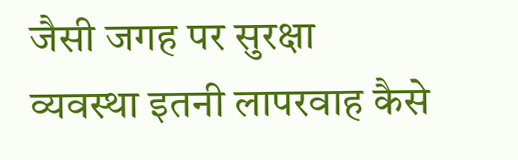जैसी जगह पर सुरक्षा व्यवस्था इतनी लापरवाह कैसे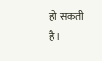हो सकती है।